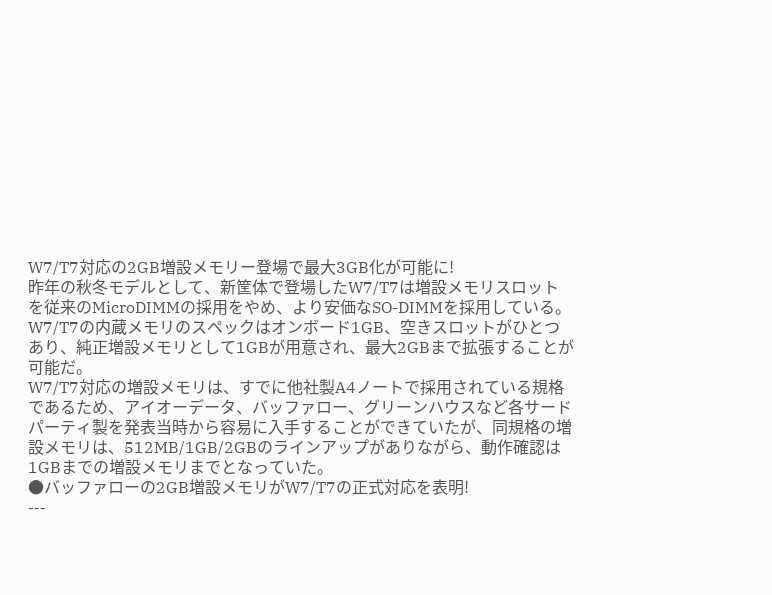W7/T7対応の2GB増設メモリー登場で最大3GB化が可能に!
昨年の秋冬モデルとして、新筐体で登場したW7/T7は増設メモリスロットを従来のMicroDIMMの採用をやめ、より安価なSO-DIMMを採用している。W7/T7の内蔵メモリのスペックはオンボード1GB、空きスロットがひとつあり、純正増設メモリとして1GBが用意され、最大2GBまで拡張することが可能だ。
W7/T7対応の増設メモリは、すでに他社製A4ノートで採用されている規格であるため、アイオーデータ、バッファロー、グリーンハウスなど各サードパーティ製を発表当時から容易に入手することができていたが、同規格の増設メモリは、512MB/1GB/2GBのラインアップがありながら、動作確認は1GBまでの増設メモリまでとなっていた。
●バッファローの2GB増設メモリがW7/T7の正式対応を表明!
---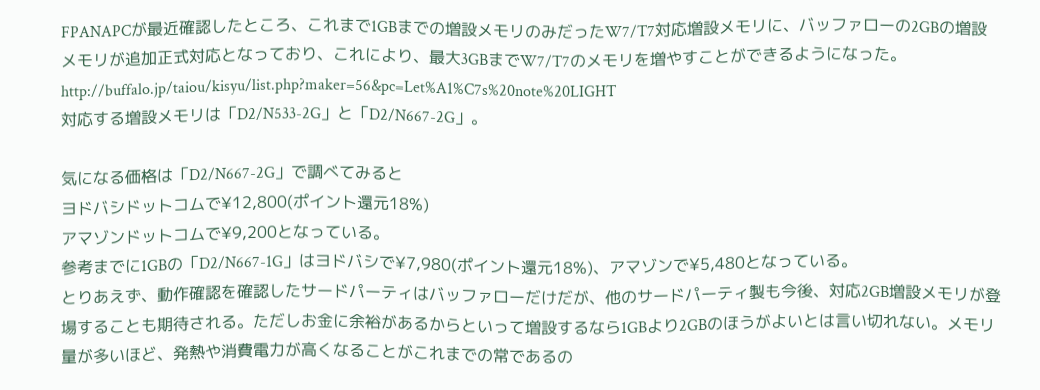FPANAPCが最近確認したところ、これまで1GBまでの増設メモリのみだったW7/T7対応増設メモリに、バッファローの2GBの増設メモリが追加正式対応となっており、これにより、最大3GBまでW7/T7のメモリを増やすことができるようになった。
http://buffalo.jp/taiou/kisyu/list.php?maker=56&pc=Let%A1%C7s%20note%20LIGHT
対応する増設メモリは「D2/N533-2G」と「D2/N667-2G」。

気になる価格は「D2/N667-2G」で調べてみると
ヨドバシドットコムで¥12,800(ポイント還元18%)
アマゾンドットコムで¥9,200となっている。
参考までに1GBの「D2/N667-1G」はヨドバシで¥7,980(ポイント還元18%)、アマゾンで¥5,480となっている。
とりあえず、動作確認を確認したサードパーティはバッファローだけだが、他のサードパーティ製も今後、対応2GB増設メモリが登場することも期待される。ただしお金に余裕があるからといって増設するなら1GBより2GBのほうがよいとは言い切れない。メモリ量が多いほど、発熱や消費電力が高くなることがこれまでの常であるの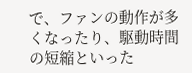で、ファンの動作が多くなったり、駆動時間の短縮といった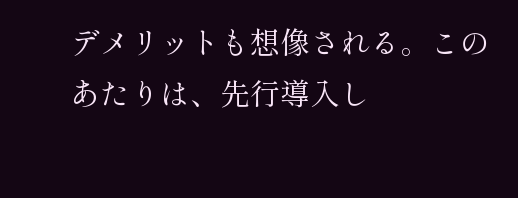デメリットも想像される。このあたりは、先行導入し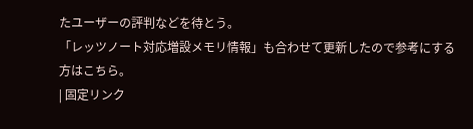たユーザーの評判などを待とう。
「レッツノート対応増設メモリ情報」も合わせて更新したので参考にする方はこちら。
| 固定リンク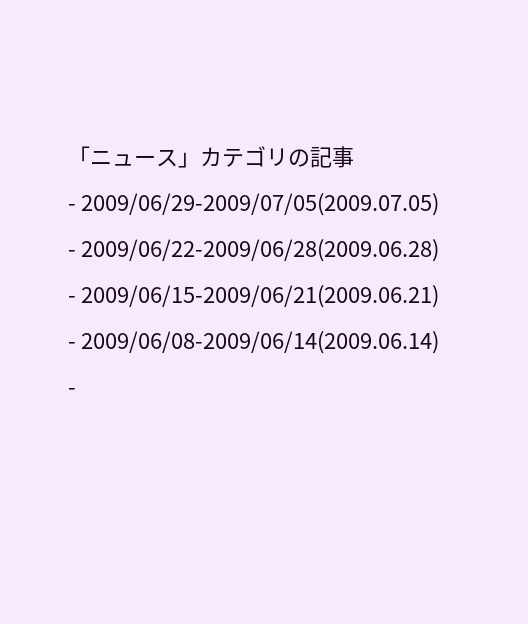「ニュース」カテゴリの記事
- 2009/06/29-2009/07/05(2009.07.05)
- 2009/06/22-2009/06/28(2009.06.28)
- 2009/06/15-2009/06/21(2009.06.21)
- 2009/06/08-2009/06/14(2009.06.14)
-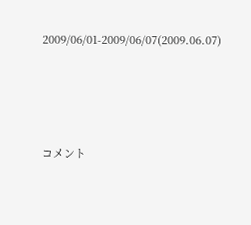2009/06/01-2009/06/07(2009.06.07)




コメント